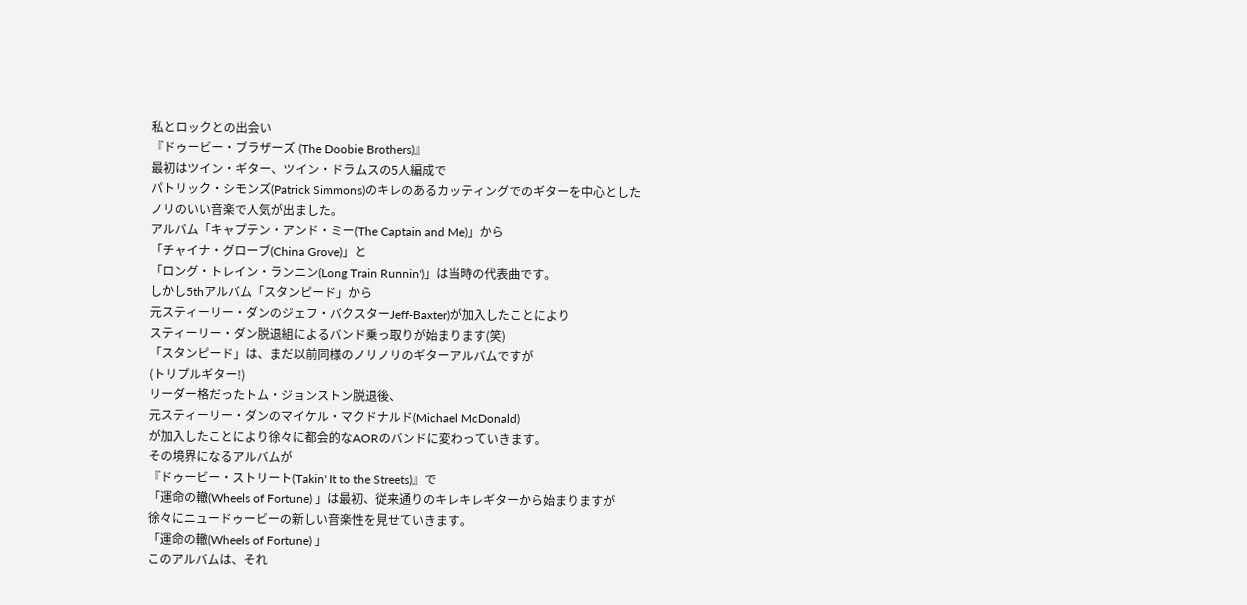私とロックとの出会い
『ドゥービー・ブラザーズ (The Doobie Brothers)』
最初はツイン・ギター、ツイン・ドラムスの5人編成で
パトリック・シモンズ(Patrick Simmons)のキレのあるカッティングでのギターを中心とした
ノリのいい音楽で人気が出ました。
アルバム「キャプテン・アンド・ミー(The Captain and Me)」から
「チャイナ・グローブ(China Grove)」と
「ロング・トレイン・ランニン(Long Train Runnin')」は当時の代表曲です。
しかし5thアルバム「スタンピード」から
元スティーリー・ダンのジェフ・バクスターJeff-Baxter)が加入したことにより
スティーリー・ダン脱退組によるバンド乗っ取りが始まります(笑)
「スタンピード」は、まだ以前同様のノリノリのギターアルバムですが
(トリプルギター!)
リーダー格だったトム・ジョンストン脱退後、
元スティーリー・ダンのマイケル・マクドナルド(Michael McDonald)
が加入したことにより徐々に都会的なAORのバンドに変わっていきます。
その境界になるアルバムが
『ドゥービー・ストリート(Takin' It to the Streets)』で
「運命の轍(Wheels of Fortune) 」は最初、従来通りのキレキレギターから始まりますが
徐々にニュードゥービーの新しい音楽性を見せていきます。
「運命の轍(Wheels of Fortune) 」
このアルバムは、それ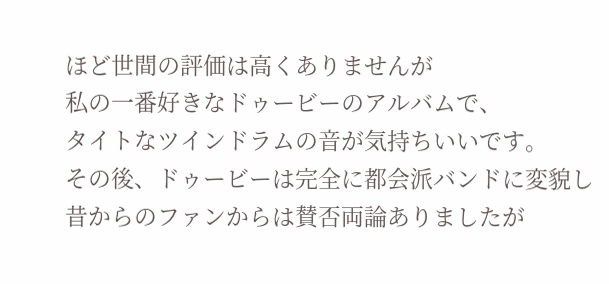ほど世間の評価は高くありませんが
私の一番好きなドゥービーのアルバムで、
タイトなツインドラムの音が気持ちいいです。
その後、ドゥービーは完全に都会派バンドに変貌し
昔からのファンからは賛否両論ありましたが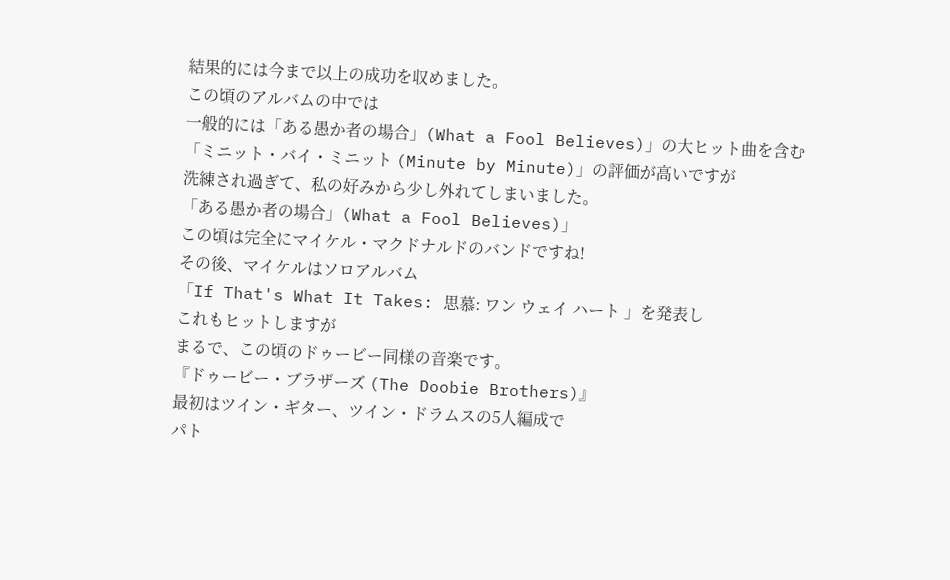結果的には今まで以上の成功を収めました。
この頃のアルバムの中では
一般的には「ある愚か者の場合」(What a Fool Believes)」の大ヒット曲を含む
「ミニット・バイ・ミニット (Minute by Minute)」の評価が高いですが
洗練され過ぎて、私の好みから少し外れてしまいました。
「ある愚か者の場合」(What a Fool Believes)」
この頃は完全にマイケル・マクドナルドのバンドですね!
その後、マイケルはソロアルバム
「If That's What It Takes: 思慕: ワン ウェイ ハート 」を発表し
これもヒットしますが
まるで、この頃のドゥービー同様の音楽です。
『ドゥービー・ブラザーズ (The Doobie Brothers)』
最初はツイン・ギター、ツイン・ドラムスの5人編成で
パト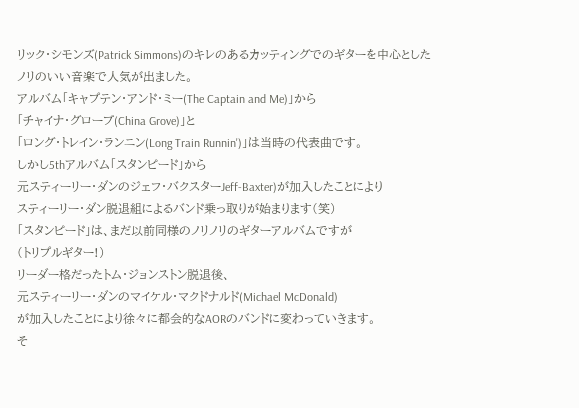リック・シモンズ(Patrick Simmons)のキレのあるカッティングでのギターを中心とした
ノリのいい音楽で人気が出ました。
アルバム「キャプテン・アンド・ミー(The Captain and Me)」から
「チャイナ・グローブ(China Grove)」と
「ロング・トレイン・ランニン(Long Train Runnin')」は当時の代表曲です。
しかし5thアルバム「スタンピード」から
元スティーリー・ダンのジェフ・バクスターJeff-Baxter)が加入したことにより
スティーリー・ダン脱退組によるバンド乗っ取りが始まります(笑)
「スタンピード」は、まだ以前同様のノリノリのギターアルバムですが
(トリプルギター!)
リーダー格だったトム・ジョンストン脱退後、
元スティーリー・ダンのマイケル・マクドナルド(Michael McDonald)
が加入したことにより徐々に都会的なAORのバンドに変わっていきます。
そ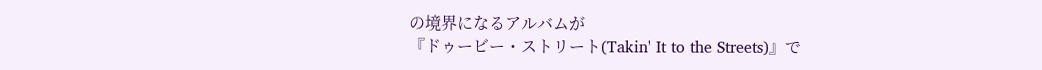の境界になるアルバムが
『ドゥービー・ストリート(Takin' It to the Streets)』で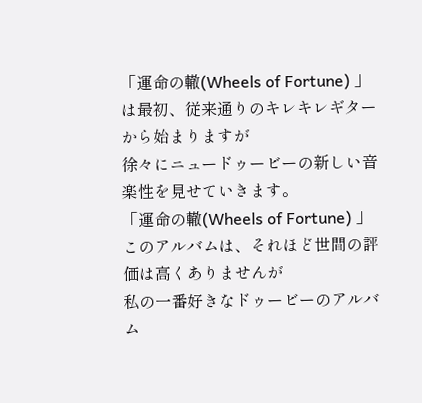「運命の轍(Wheels of Fortune) 」は最初、従来通りのキレキレギターから始まりますが
徐々にニュードゥービーの新しい音楽性を見せていきます。
「運命の轍(Wheels of Fortune) 」
このアルバムは、それほど世間の評価は高くありませんが
私の一番好きなドゥービーのアルバム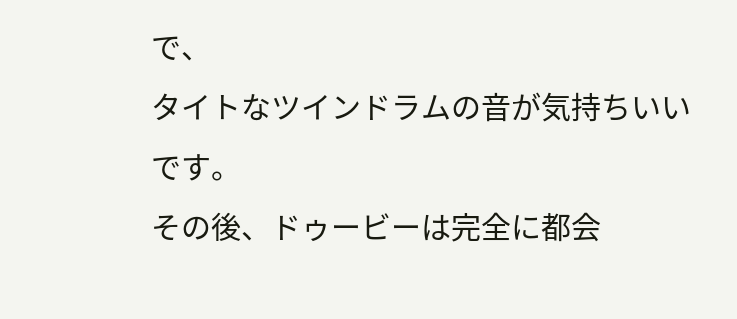で、
タイトなツインドラムの音が気持ちいいです。
その後、ドゥービーは完全に都会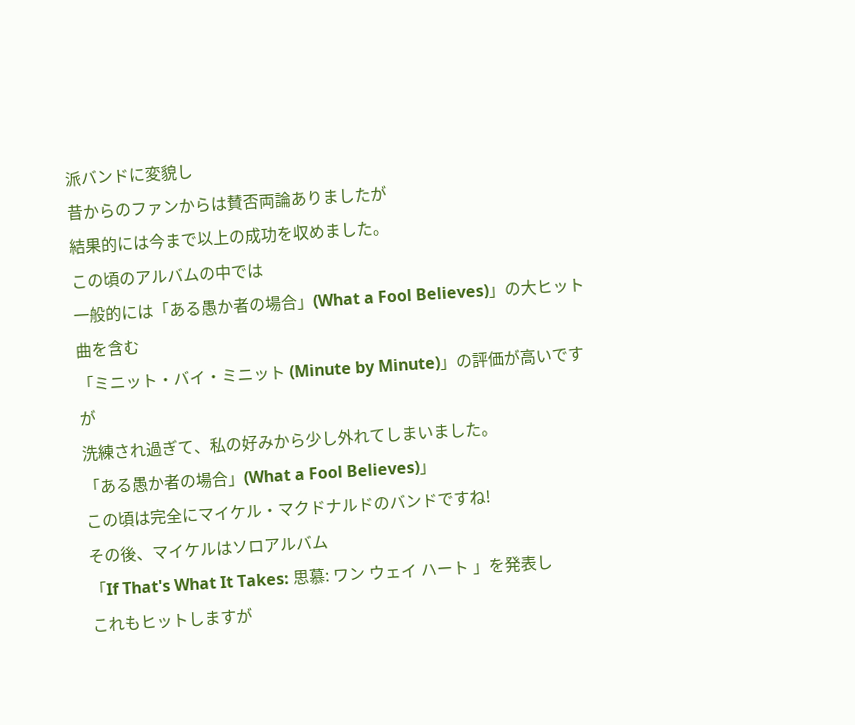派バンドに変貌し
昔からのファンからは賛否両論ありましたが
結果的には今まで以上の成功を収めました。
この頃のアルバムの中では
一般的には「ある愚か者の場合」(What a Fool Believes)」の大ヒット曲を含む
「ミニット・バイ・ミニット (Minute by Minute)」の評価が高いですが
洗練され過ぎて、私の好みから少し外れてしまいました。
「ある愚か者の場合」(What a Fool Believes)」
この頃は完全にマイケル・マクドナルドのバンドですね!
その後、マイケルはソロアルバム
「If That's What It Takes: 思慕: ワン ウェイ ハート 」を発表し
これもヒットしますが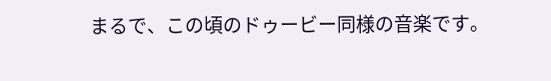まるで、この頃のドゥービー同様の音楽です。